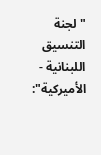"لجنة التنسيق اللبنانية - الأميركية":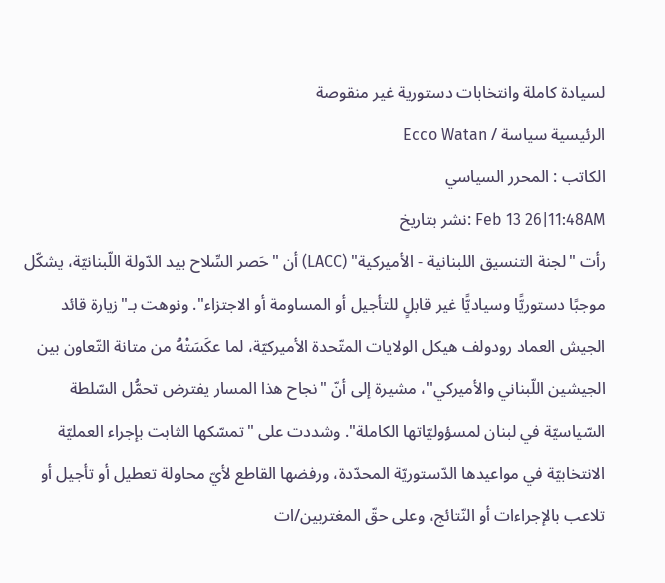لسيادة كاملة وانتخابات دستورية غير منقوصة
الرئيسية سياسة / Ecco Watan
الكاتب : المحرر السياسي
Feb 13 26|11:48AM :نشر بتاريخ
رأت "لجنة التنسيق اللبنانية - الأميركية" (LACC) أن "حَصر السِّلاح بيد الدّولة اللّبنانيّة، يشكّل موجبًا دستوريًّا وسياديًّا غير قابلٍ للتأجيل أو المساومة أو الاجتزاء". ونوهت بـ"زيارة قائد الجيش العماد رودولف هيكل الولايات المتّحدة الأميركيّة، لما عكَسَتْهُ من متانة التّعاون بين الجيشين اللّبناني والأميركي"، مشيرة إلى أنّ "نجاح هذا المسار يفترض تحمُّل السّلطة السّياسيّة في لبنان لمسؤوليّاتها الكاملة". وشددت على "تمسّكها الثابت بإجراء العمليّة الانتخابيّة في مواعيدها الدّستوريّة المحدّدة، ورفضها القاطع لأيّ محاولة تعطيل أو تأجيل أو تلاعب بالإجراءات أو النّتائج، وعلى حقّ المغتربين/ات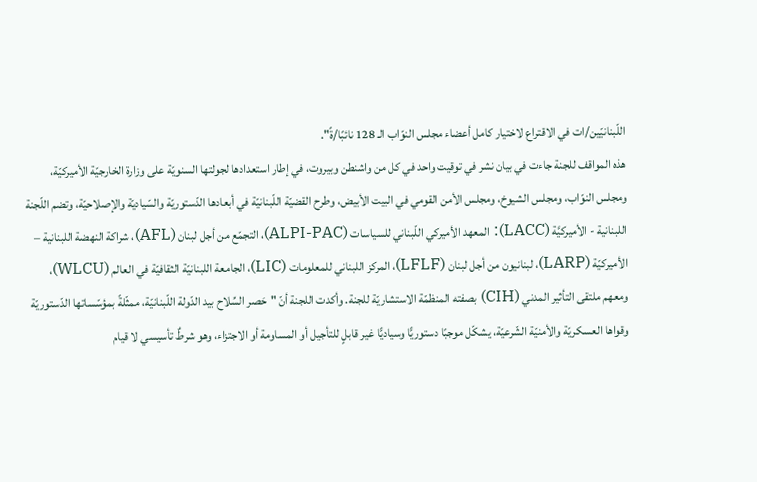اللّبنانيّين/ات في الاقتراع لاختيار كامل أعضاء مجلس النوّاب الـ 128 نائبًا/ةً".
هذه المواقف للجنة جاءت في بيان نشر في توقيت واحد في كل من واشنطن وبيروت، في إطار استعدادها لجولتها السنويّة على وزارة الخارجيّة الأميركيّة، ومجلس النوّاب، ومجلس الشيوخ، ومجلس الأمن القومي في البيت الأبيض، وطرح القضيّة اللّبنانيّة في أبعادها الدّستوريّة والسّياديّة والإصلاحيّة، وتضم اللّجنة اللبنانية - الأميركيَّة (LACC): المعهد الأميركي اللّبناني للسياسات (ALPI-PAC)، التجمّع من أجل لبنان (AFL)، شراكة النهضة اللبنانية – الأميركيّة (LARP)، لبنانيون من أجل لبنان (LFLF)، المركز اللبناني للمعلومات (LIC)، الجامعة اللبنانيّة الثقافيّة في العالم (WLCU)، ومعهم ملتقى التأثير المدني (CIH) بصفته المنظمّة الاستشاريّة للجنة. وأكدت اللجنة أنّ "حَصر السِّلاح بيد الدّولة اللّبنانيّة، ممثّلةً بمؤسّساتها الدّستوريّة وقواها العسكريّة والأمنيّة الشّرعيّة، يشكّل موجبًا دستوريًّا وسياديًّا غير قابلٍ للتأجيل أو المساومة أو الاجتزاء، وهو شرطٌ تأسيسي لا قيام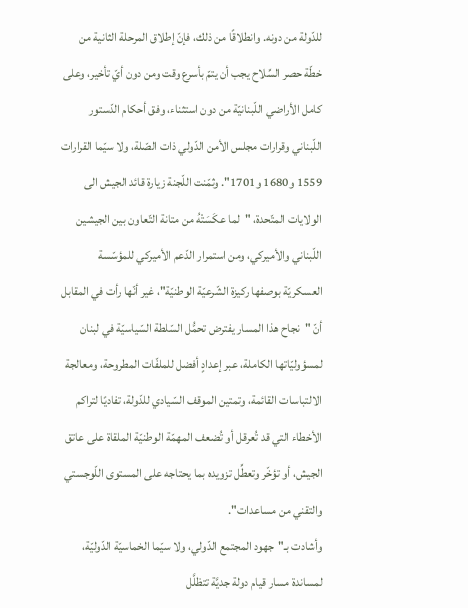للدّولة من دونه. وانطلاقًا من ذلك، فإنّ إطلاق المرحلة الثانية من خطّة حصر السِّلاح يجب أن يتمّ بأسرع وقت ومن دون أيّ تأخير، وعلى كامل الأراضي اللّبنانيّة من دون استثناء، وفق أحكام الدّستور اللّبناني وقرارات مجلس الأمن الدّولي ذات الصّلة، ولا سيّما القرارات 1559 و1680 و1701". وثمّنت اللّجنة زيارة قائد الجيش الى الولايات المتّحدة، "لما عكَسَتْهُ من متانة التّعاون بين الجيشين اللّبناني والأميركي، ومن استمرار الدّعم الأميركي للمؤسّسة العسكريّة بوصفها ركيزة الشّرعيّة الوطنيّة"، غير أنّها رأت في المقابل أنّ "نجاح هذا المسار يفترض تحمُّل السّلطة السّياسيّة في لبنان لمسؤوليّاتها الكاملة، عبر إعدادٍ أفضل للملفّات المطروحة، ومعالجة الالتباسات القائمة، وتمتين الموقف السّيادي للدّولة، تفاديًا لتراكم الأخطاء التي قد تُعرقل أو تُضعف المهمّة الوطنيّة الملقاة على عاتق الجيش، أو تؤخّر وتعطِّل تزويده بما يحتاجه على المستوى اللّوجستي والتقني من مساعدات".
وأشادت بـ"جهود المجتمع الدّولي، ولا سيّما الخماسيّة الدّوليّة، لمساندة مسار قيام دولة جديَّة تتظلَّل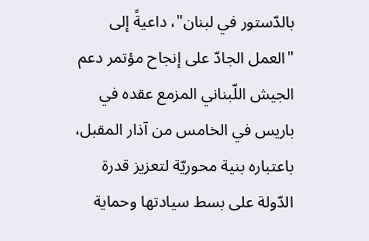بالدّستور في لبنان"، داعيةً إلى "العمل الجادّ على إنجاح مؤتمر دعم الجيش اللّبناني المزمع عقده في باريس في الخامس من آذار المقبل، باعتباره بنية محوريّة لتعزيز قدرة الدّولة على بسط سيادتها وحماية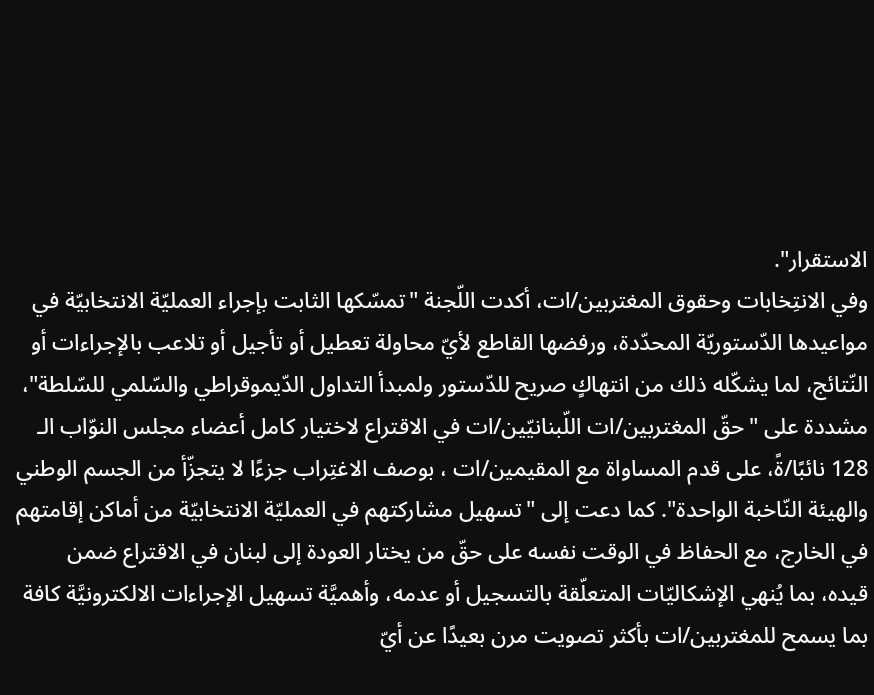الاستقرار".
وفي الانتِخابات وحقوق المغتربين/ات، أكدت اللّجنة "تمسّكها الثابت بإجراء العمليّة الانتخابيّة في مواعيدها الدّستوريّة المحدّدة، ورفضها القاطع لأيّ محاولة تعطيل أو تأجيل أو تلاعب بالإجراءات أو النّتائج، لما يشكّله ذلك من انتهاكٍ صريح للدّستور ولمبدأ التداول الدّيموقراطي والسّلمي للسّلطة"، مشددة على "حقّ المغتربين/ات اللّبنانيّين/ات في الاقتراع لاختيار كامل أعضاء مجلس النوّاب الـ 128 نائبًا/ةً، على قدم المساواة مع المقيمين/ات ، بوصف الاغتِراب جزءًا لا يتجزّأ من الجسم الوطني والهيئة النّاخبة الواحدة". كما دعت إلى "تسهيل مشاركتهم في العمليّة الانتخابيّة من أماكن إقامتهم في الخارج، مع الحفاظ في الوقت نفسه على حقّ من يختار العودة إلى لبنان في الاقتراع ضمن قيده، بما يُنهي الإشكاليّات المتعلّقة بالتسجيل أو عدمه، وأهميَّة تسهيل الإجراءات الالكترونيَّة كافة بما يسمح للمغتربين/ات بأكثر تصويت مرن بعيدًا عن أيّ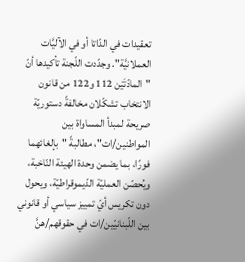تعقيدات في الدّاتا أو في الآليَّات العملانيَّة". وجدّدت اللّجنة تأكيدها أنّ "المادّتَيْن 112 و122 من قانون الانتخاب تشكّلان مخالفةً دستوريّة صريحة لمبدأ المساواة بين المواطنين/ات"، مطالبةً "بإلغائهما فورًا، بما يضمن وحدة الهيئة النّاخبة، ويُحصّن العمليّة الدّيموقراطيّة، ويحول دون تكريس أيّ تمييز سياسي أو قانوني بين اللّبنانيّين/ات في حقوقهم/هنَّ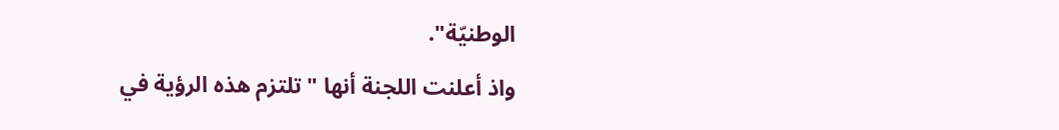الوطنيّة".
واذ أعلنت اللجنة أنها "تلتزم هذه الرؤية في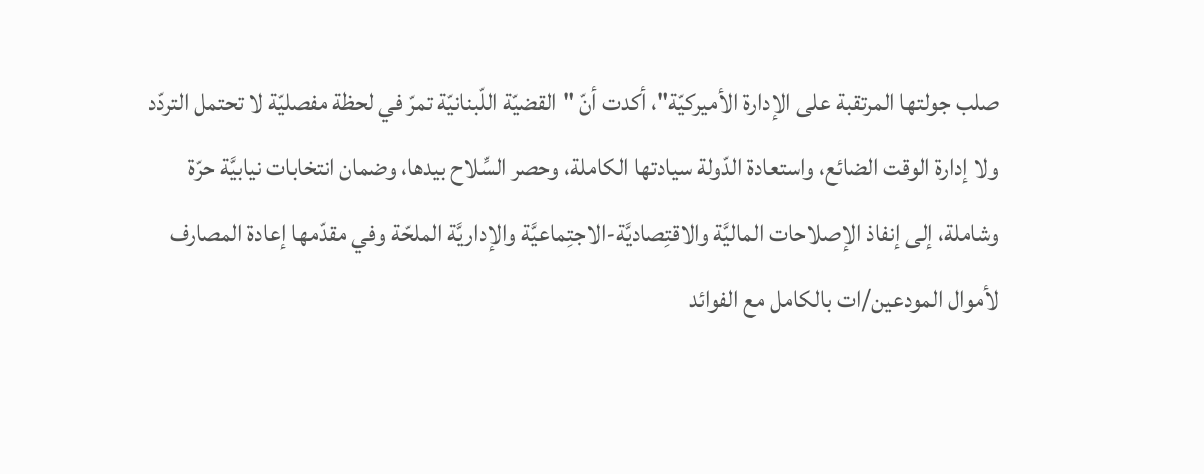صلب جولتها المرتقبة على الإدارة الأميركيّة"، أكدت أنّ "القضيّة اللّبنانيّة تمرّ في لحظة مفصليّة لا تحتمل التردّد ولا إدارة الوقت الضائع، واستعادة الدّولة سيادتها الكاملة، وحصر السِّلاح بيدها، وضمان انتخابات نيابيَّة حرّة وشاملة، إلى إنفاذ الإصلاحات الماليَّة والاقتِصاديَّة-الاجتِماعيَّة والإداريَّة الملحّة وفي مقدّمها إعادة المصارف لأموال المودعين/ات بالكامل مع الفوائد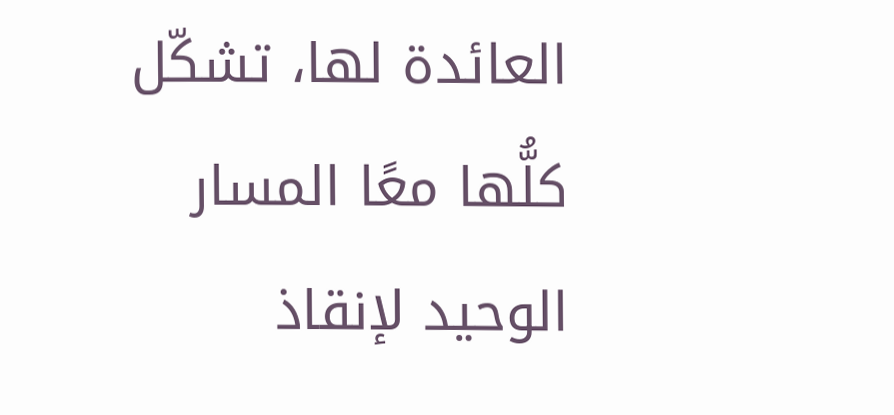العائدة لها، تشكّل كلُّها معًا المسار الوحيد لإنقاذ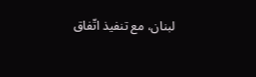لبنان، مع تنفيذ اتّفاق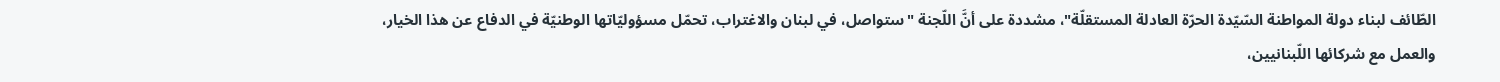الطّائف لبناء دولة المواطنة السّيّدة الحرّة العادلة المستقلّة"، مشددة على أنَّ اللّجنة "ستواصل، في لبنان والاغتراب، تحمّل مسؤوليّاتها الوطنيّة في الدفاع عن هذا الخيار، والعمل مع شركائها اللّبنانيين،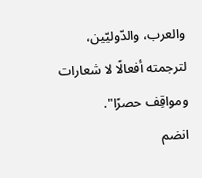والعرب، والدّوليّين، لترجمته أفعالًا لا شعارات ومواقِف حصرًا".
انضم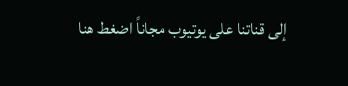إلى قناتنا على يوتيوب مجاناً اضغط هنا